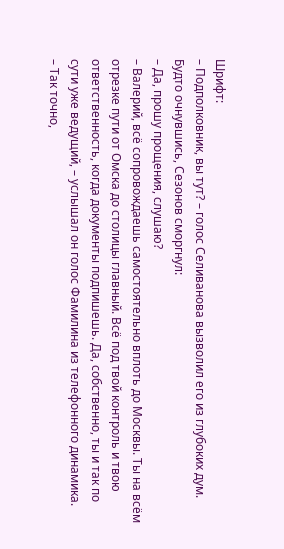Шрифт:
– Подполковник, вы тут? – голос Селиванова вызволил его из глубоких дум. Будто очнувшись, Сезонов сморгнул:
– Да, прошу прощения, слушаю?
– Валерий, всё сопровождаешь самостоятельно вплоть до Москвы. Ты на всём отрезке пути от Омска до столицы главный. Всё под твой контроль и твою ответственность, когда документы подпишешь. Да, собственно, ты и так по сути уже ведущий, – услышал он голос Фамилина из телефонного динамика.
– Так точно,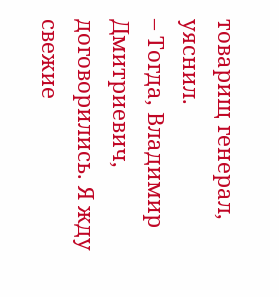товарищ генерал, уяснил.
– Тогда, Владимир Дмитриевич, договорились. Я жду свежие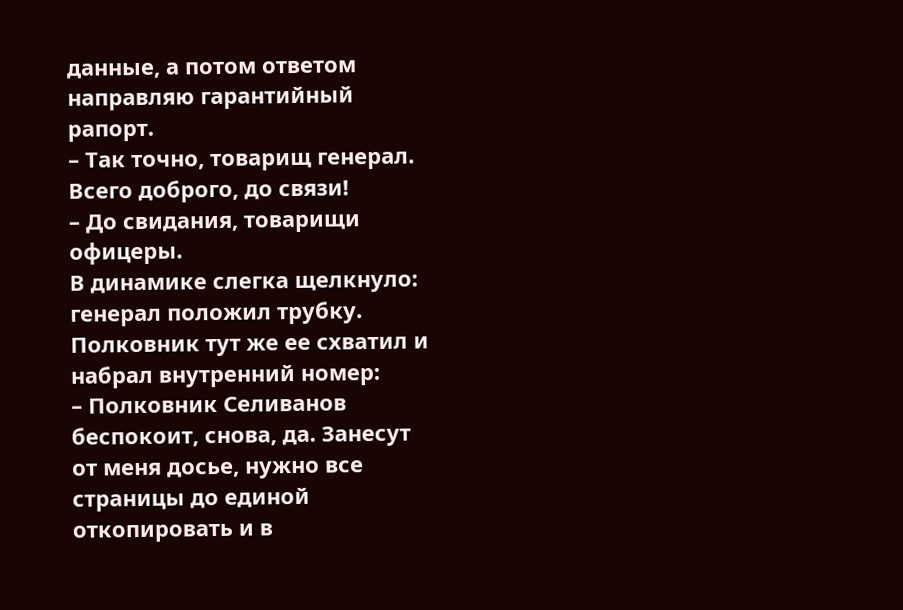данные, а потом ответом направляю гарантийный рапорт.
– Так точно, товарищ генерал. Всего доброго, до связи!
– До свидания, товарищи офицеры.
В динамике слегка щелкнуло: генерал положил трубку. Полковник тут же ее схватил и набрал внутренний номер:
– Полковник Селиванов беспокоит, снова, да. Занесут от меня досье, нужно все страницы до единой откопировать и в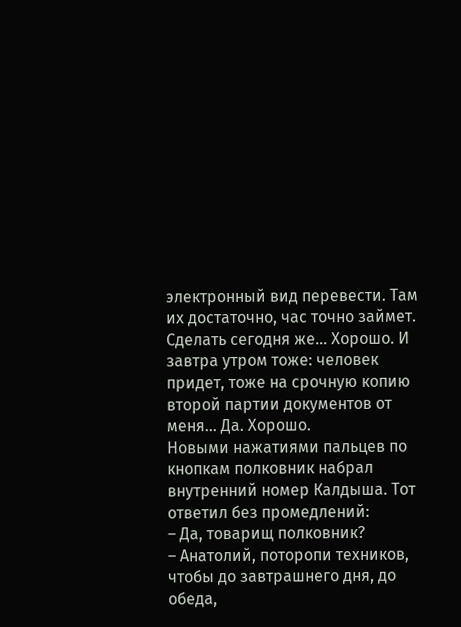электронный вид перевести. Там их достаточно, час точно займет. Сделать сегодня же… Хорошо. И завтра утром тоже: человек придет, тоже на срочную копию второй партии документов от меня… Да. Хорошо.
Новыми нажатиями пальцев по кнопкам полковник набрал внутренний номер Калдыша. Тот ответил без промедлений:
– Да, товарищ полковник?
– Анатолий, поторопи техников, чтобы до завтрашнего дня, до обеда,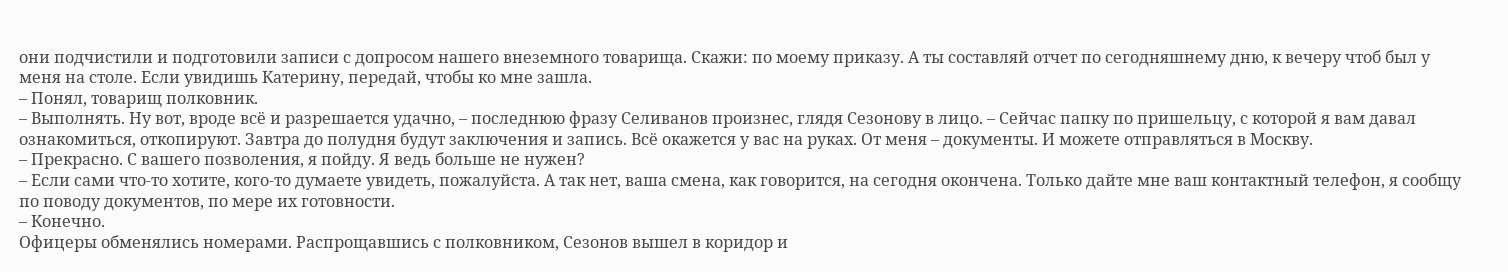они подчистили и подготовили записи с допросом нашего внеземного товарища. Скажи: по моему приказу. А ты составляй отчет по сегодняшнему дню, к вечеру чтоб был у меня на столе. Если увидишь Катерину, передай, чтобы ко мне зашла.
– Понял, товарищ полковник.
– Выполнять. Ну вот, вроде всё и разрешается удачно, – последнюю фразу Селиванов произнес, глядя Сезонову в лицо. – Сейчас папку по пришельцу, с которой я вам давал ознакомиться, откопируют. Завтра до полудня будут заключения и запись. Всё окажется у вас на руках. От меня – документы. И можете отправляться в Москву.
– Прекрасно. С вашего позволения, я пойду. Я ведь больше не нужен?
– Если сами что-то хотите, кого-то думаете увидеть, пожалуйста. А так нет, ваша смена, как говорится, на сегодня окончена. Только дайте мне ваш контактный телефон, я сообщу по поводу документов, по мере их готовности.
– Конечно.
Офицеры обменялись номерами. Распрощавшись с полковником, Сезонов вышел в коридор и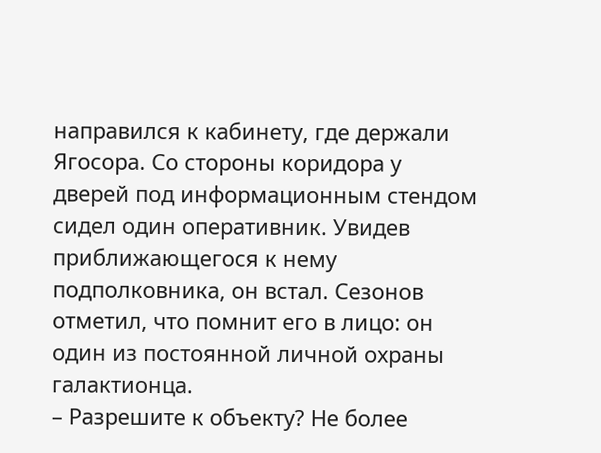направился к кабинету, где держали Ягосора. Со стороны коридора у дверей под информационным стендом сидел один оперативник. Увидев приближающегося к нему подполковника, он встал. Сезонов отметил, что помнит его в лицо: он один из постоянной личной охраны галактионца.
– Разрешите к объекту? Не более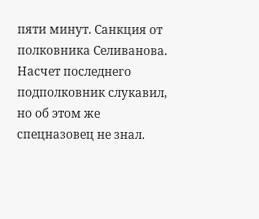пяти минут. Санкция от полковника Селиванова.
Насчет последнего подполковник слукавил, но об этом же спецназовец не знал.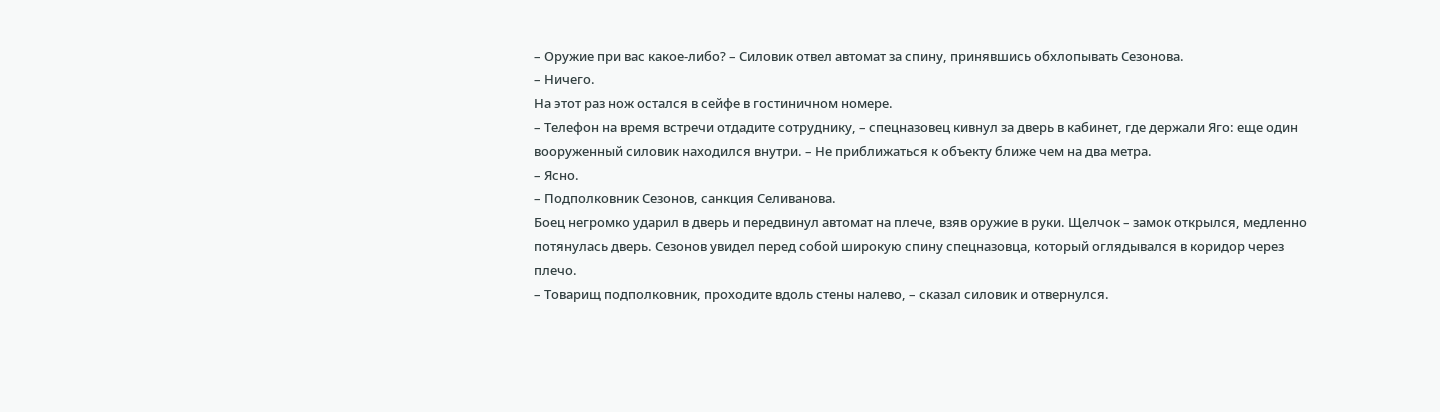– Оружие при вас какое-либо? – Силовик отвел автомат за спину, принявшись обхлопывать Сезонова.
– Ничего.
На этот раз нож остался в сейфе в гостиничном номере.
– Телефон на время встречи отдадите сотруднику, – спецназовец кивнул за дверь в кабинет, где держали Яго: еще один вооруженный силовик находился внутри. – Не приближаться к объекту ближе чем на два метра.
– Ясно.
– Подполковник Сезонов, санкция Селиванова.
Боец негромко ударил в дверь и передвинул автомат на плече, взяв оружие в руки. Щелчок – замок открылся, медленно потянулась дверь. Сезонов увидел перед собой широкую спину спецназовца, который оглядывался в коридор через плечо.
– Товарищ подполковник, проходите вдоль стены налево, – сказал силовик и отвернулся.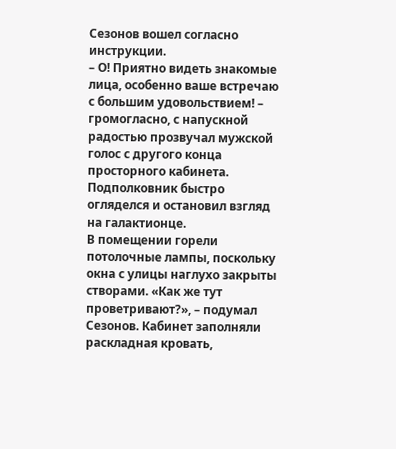Сезонов вошел согласно инструкции.
– О! Приятно видеть знакомые лица, особенно ваше встречаю с большим удовольствием! – громогласно, с напускной радостью прозвучал мужской голос с другого конца просторного кабинета. Подполковник быстро огляделся и остановил взгляд на галактионце.
В помещении горели потолочные лампы, поскольку окна с улицы наглухо закрыты створами. «Как же тут проветривают?», – подумал Сезонов. Кабинет заполняли раскладная кровать,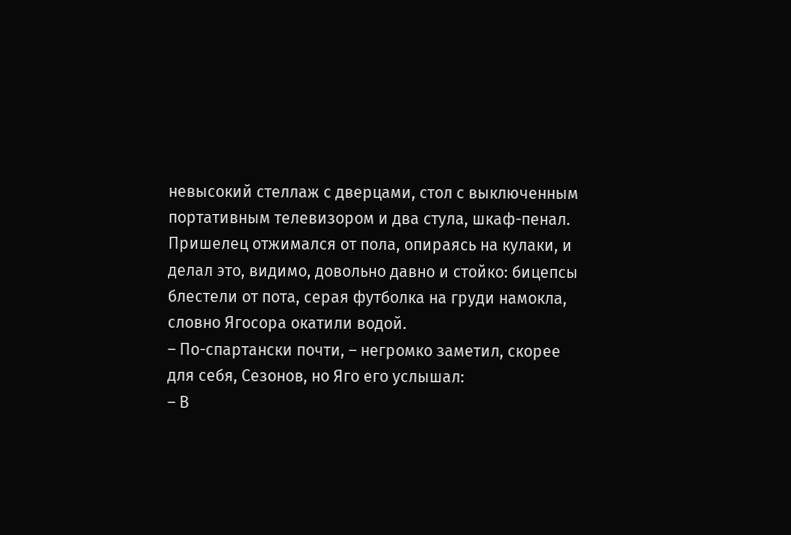невысокий стеллаж с дверцами, стол с выключенным портативным телевизором и два стула, шкаф-пенал. Пришелец отжимался от пола, опираясь на кулаки, и делал это, видимо, довольно давно и стойко: бицепсы блестели от пота, серая футболка на груди намокла, словно Ягосора окатили водой.
– По-спартански почти, – негромко заметил, скорее для себя, Сезонов, но Яго его услышал:
– В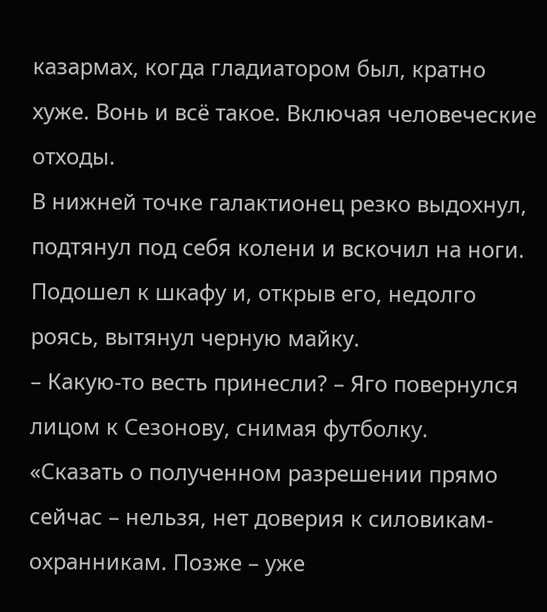казармах, когда гладиатором был, кратно хуже. Вонь и всё такое. Включая человеческие отходы.
В нижней точке галактионец резко выдохнул, подтянул под себя колени и вскочил на ноги. Подошел к шкафу и, открыв его, недолго роясь, вытянул черную майку.
– Какую-то весть принесли? – Яго повернулся лицом к Сезонову, снимая футболку.
«Сказать о полученном разрешении прямо сейчас – нельзя, нет доверия к силовикам-охранникам. Позже – уже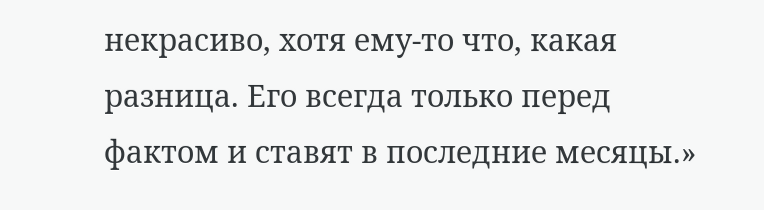некрасиво, хотя ему-то что, какая разница. Его всегда только перед фактом и ставят в последние месяцы.»